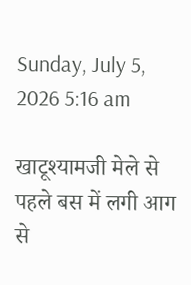Sunday, July 5, 2026 5:16 am

खाटूश्यामजी मेले से पहले बस में लगी आग से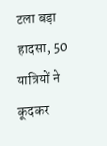टला बड़ा हादसा, 50 यात्रियों ने कूदकर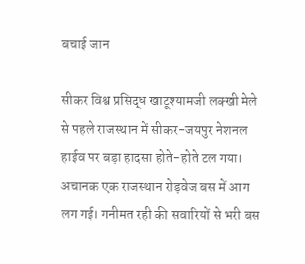बचाई जान

सीकर विश्व प्रसिद्ध खाटूश्यामजी लक्खी मेले से पहले राजस्थान में सीकर-जयपुर नेशनल हाईव पर बड़ा हादसा होते-होते टल गया। अचानक एक राजस्थान रोड़वेज बस में आग लग गई। गनीमत रही की सवारियों से भरी बस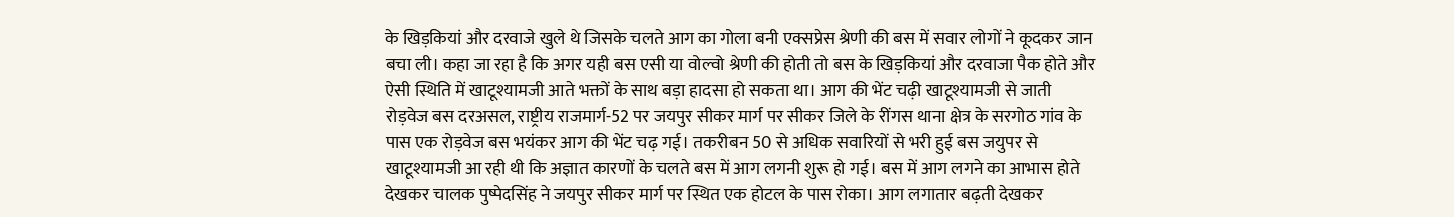के खिड़कियां और दरवाजे खुले थे जिसके चलते आग का गोला बनी एक्सप्रेस श्रेणी की बस में सवार लोगों ने कूदकर जान बचा ली। कहा जा रहा है कि अगर यही बस एसी या वोल्वो श्रेणी की होती तो बस के खिड़कियां और दरवाजा पैक होते और ऐसी स्थिति में खाटूश्यामजी आते भक्तों के साथ बड़ा हादसा हो सकता था। आग की भेंट चढ़ी खाटूश्यामजी से जाती रोड़वेज बस दरअसल, राष्ट्रीय राजमार्ग-52 पर जयपुर सीकर मार्ग पर सीकर जिले के रींगस थाना क्षेत्र के सरगोठ गांव के पास एक रोड़वेज बस भयंकर आग की भेंट चढ़ गई। तकरीबन 50 से अधिक सवारियों से भरी हुई बस जयुपर से खाटूश्यामजी आ रही थी कि अज्ञात कारणों के चलते बस में आग लगनी शुरू हो गई। बस में आग लगने का आभास होते देखकर चालक पुष्पेदसिंह ने जयपुर सीकर मार्ग पर स्थित एक होटल के पास रोका। आग लगातार बढ़ती देखकर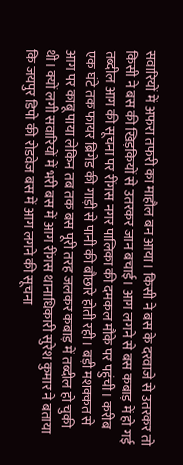सवारियों में अफरा तफरी का माहौल बन आया। किसी ने बस के दरवाजे से उतरकर तो किसी ने बस की खिड़कियों से उतरकर जान बचाई। आग लगने से बस कबाड़ में हो गई तब्दील आग की सूचना पर रींगस नगर पालिका की दमकल मौके पर पहुंची। करीब एक घंटे तक फायर ब्रिगेड की गाड़ी से पानी की बौछारे होती रही। बड़ी मशक्कत से आग पर काबू पाया लेकिन तब तक बस पूरी तरह जलकर कबाड़ में तब्दील हो चुकी थी। क्यों लगी सवारियों में भरी बस में आग रींगस थानाधिकारी सुरेश कुमार ने बताया कि जयपुर डिपो की रोडवेज बस में आग लगने की सूचना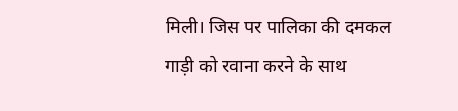मिली। जिस पर पालिका की दमकल गाड़ी को रवाना करने के साथ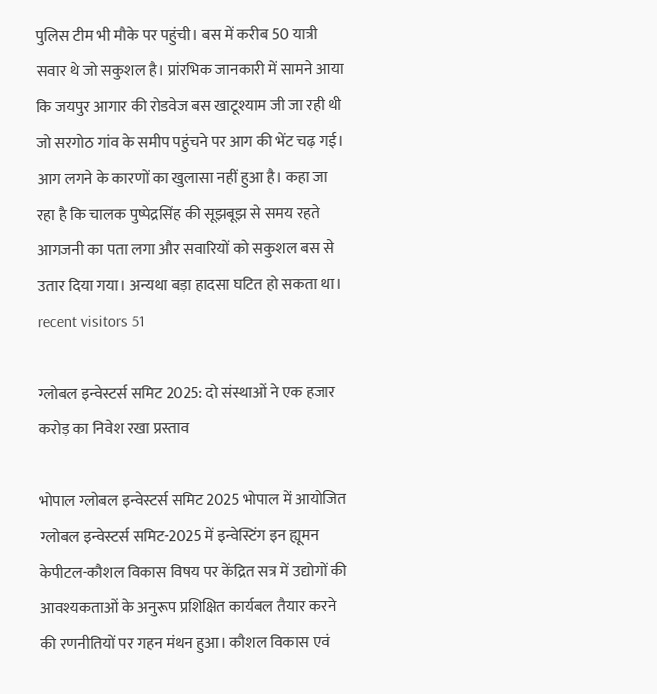पुलिस टीम भी मौके पर पहुंची। बस में करीब 50 यात्री सवार थे जो सकुशल है। प्रांरभिक जानकारी में सामने आया कि जयपुर आगार की रोडवेज बस खाटूश्याम जी जा रही थी जो सरगोठ गांव के समीप पहुंचने पर आग की भेंट चढ़ गई। आग लगने के कारणों का खुलासा नहीं हुआ है। कहा जा रहा है कि चालक पुष्पेद्रसिंह की सूझबूझ से समय रहते आगजनी का पता लगा और सवारियों को सकुशल बस से उतार दिया गया। अन्यथा बड़ा हादसा घटित हो सकता था। recent visitors 51

ग्लोबल इन्वेस्टर्स समिट 2025: दो संस्थाओं ने एक हजार करोड़ का निवेश रखा प्रस्ताव

भोपाल ग्लोबल इन्वेस्टर्स समिट 2025 भोपाल में आयोजित ग्लोबल इन्वेस्टर्स समिट-2025 में इन्वेस्टिंग इन ह्यूमन केपीटल-कौशल विकास विषय पर केंद्रित सत्र में उद्योगों की आवश्यकताओं के अनुरूप प्रशिक्षित कार्यबल तैयार करने की रणनीतियों पर गहन मंथन हुआ। कौशल विकास एवं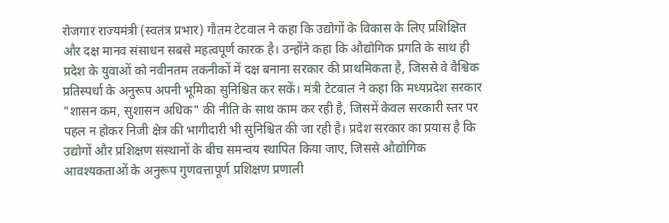रोजगार राज्यमंत्री (स्वतंत्र प्रभार) गौतम टेटवाल ने कहा कि उद्योगों के विकास के लिए प्रशिक्षित और दक्ष मानव संसाधन सबसे महत्वपूर्ण कारक है। उन्होंने कहा कि औद्योगिक प्रगति के साथ ही प्रदेश के युवाओं को नवीनतम तकनीकों में दक्ष बनाना सरकार की प्राथमिकता है, जिससे वे वैश्विक प्रतिस्पर्धा के अनुरूप अपनी भूमिका सुनिश्चित कर सकें। मंत्री टेटवाल ने कहा कि मध्यप्रदेश सरकार "शासन कम, सुशासन अधिक" की नीति के साथ काम कर रही है, जिसमें केवल सरकारी स्तर पर पहल न होकर निजी क्षेत्र की भागीदारी भी सुनिश्चित की जा रही है। प्रदेश सरकार का प्रयास है कि उद्योगों और प्रशिक्षण संस्थानों के बीच समन्वय स्थापित किया जाए, जिससे औद्योगिक आवश्यकताओं के अनुरूप गुणवत्तापूर्ण प्रशिक्षण प्रणाली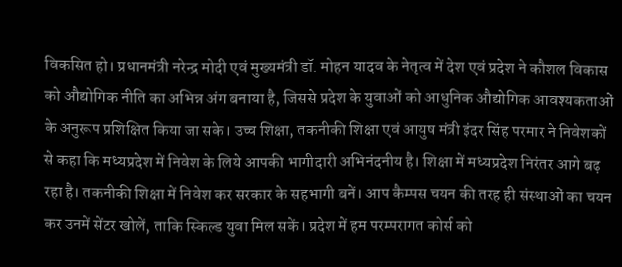विकसित हो। प्रधानमंत्री नरेन्द्र मोदी एवं मुख्यमंत्री डॉ. मोहन यादव के नेतृत्व में देश एवं प्रदेश ने कौशल विकास को औद्योगिक नीति का अभिन्न अंग बनाया है, जिससे प्रदेश के युवाओं को आधुनिक औद्योगिक आवश्यकताओं के अनुरूप प्रशिक्षित किया जा सके। उच्च शिक्षा, तकनीकी शिक्षा एवं आयुष मंत्री इंदर सिंह परमार ने निवेशकों से कहा कि मध्यप्रदेश में निवेश के लिये आपकी भागीदारी अभिनंदनीय है। शिक्षा में मध्यप्रदेश निरंतर आगे बढ़ रहा है। तकनीकी शिक्षा में निवेश कर सरकार के सहभागी बनें। आप कैम्पस चयन की तरह ही संस्थाओं का चयन कर उनमें सेंटर खोलें, ताकि स्किल्ड युवा मिल सकें। प्रदेश में हम परम्परागत कोर्स को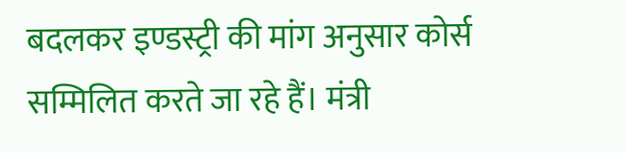बदलकर इण्डस्ट्री की मांग अनुसार कोर्स सम्मिलित करते जा रहे हैं। मंत्री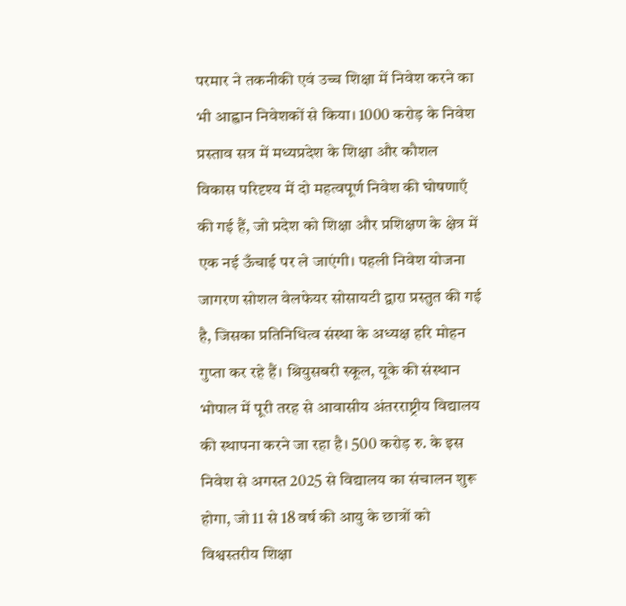परमार ने तकनीकी एवं उच्च शिक्षा में निवेश करने का भी आह्वान निवेशकों से किया। 1000 करोड़ के निवेश प्रस्ताव सत्र में मध्यप्रदेश के शिक्षा और कौशल विकास परिदृश्य में दो महत्वपूर्ण निवेश की घोषणाएँ की गई हैं, जो प्रदेश को शिक्षा और प्रशिक्षण के क्षेत्र में एक नई ऊँचाई पर ले जाएंगी। पहली निवेश योजना जागरण सोशल वेलफेयर सोसायटी द्वारा प्रस्तुत की गई है, जिसका प्रतिनिधित्व संस्था के अध्यक्ष हरि मोहन गुप्ता कर रहे हैं। श्रियुसबरी स्कूल, यूके की संस्थान भोपाल में पूरी तरह से आवासीय अंतरराष्ट्रीय विद्यालय की स्थापना करने जा रहा है। 500 करोड़ रु. के इस निवेश से अगस्त 2025 से विद्यालय का संचालन शुरू होगा, जो 11 से 18 वर्ष की आयु के छात्रों को विश्वस्तरीय शिक्षा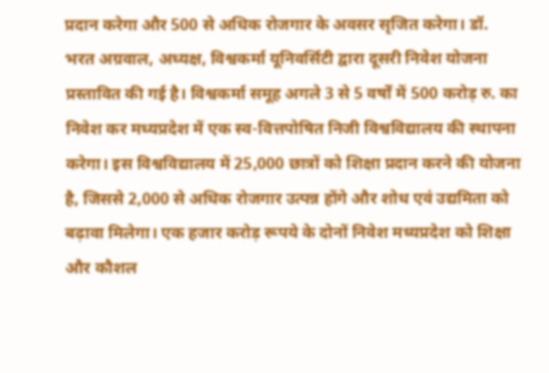प्रदान करेगा और 500 से अधिक रोजगार के अवसर सृजित करेगा। डॉ. भरत अग्रवाल, अध्यक्ष, विश्वकर्मा यूनिवर्सिटी द्वारा दूसरी निवेश योजना प्रस्तावित की गई है। विश्वकर्मा समूह अगले 3 से 5 वर्षों में 500 करोड़ रु. का निवेश कर मध्यप्रदेश में एक स्व-वित्तपोषित निजी विश्वविद्यालय की स्थापना करेगा। इस विश्वविद्यालय में 25,000 छात्रों को शिक्षा प्रदान करने की योजना है, जिससे 2,000 से अधिक रोजगार उत्पन्न होंगे और शोध एवं उद्यमिता को बढ़ावा मिलेगा। एक हजार करोड़ रूपये के दोनों निवेश मध्यप्रदेश को शिक्षा और कौशल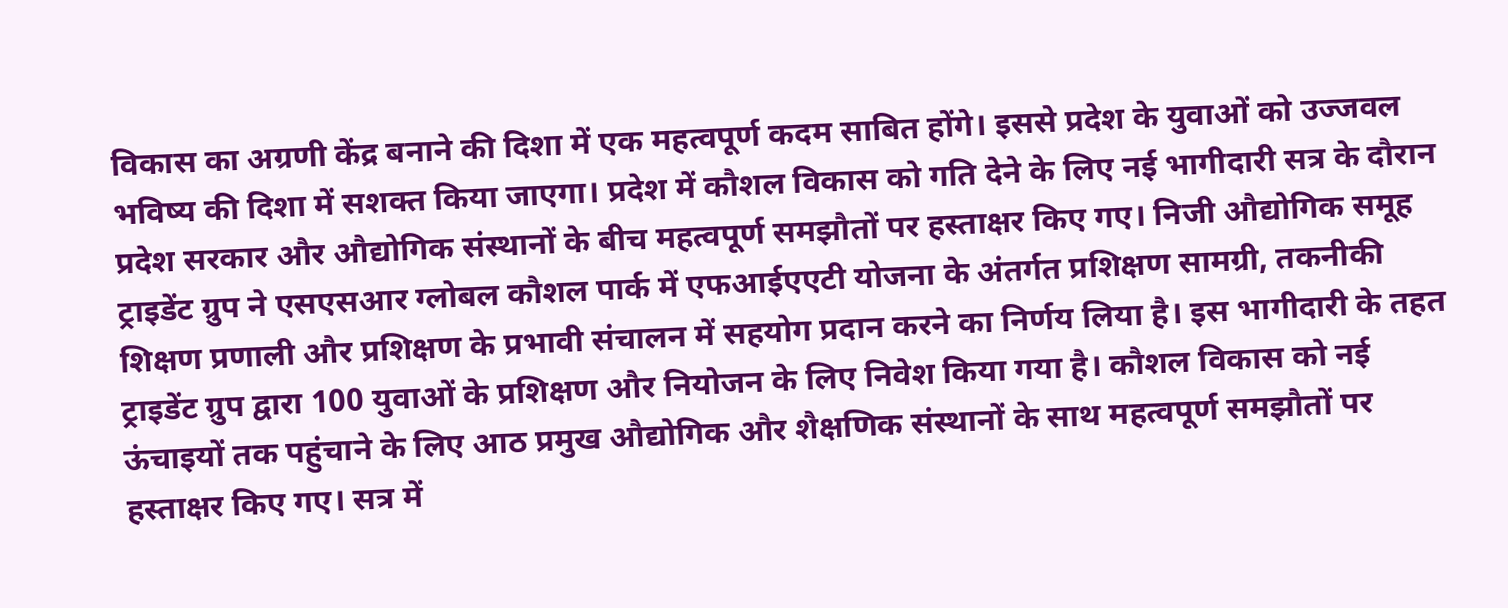विकास का अग्रणी केंद्र बनाने की दिशा में एक महत्वपूर्ण कदम साबित होंगे। इससे प्रदेश के युवाओं को उज्जवल भविष्य की दिशा में सशक्त किया जाएगा। प्रदेश में कौशल विकास को गति देने के लिए नई भागीदारी सत्र के दौरान प्रदेश सरकार और औद्योगिक संस्थानों के बीच महत्वपूर्ण समझौतों पर हस्ताक्षर किए गए। निजी औद्योगिक समूह ट्राइडेंट ग्रुप ने एसएसआर ग्लोबल कौशल पार्क में एफआईएएटी योजना के अंतर्गत प्रशिक्षण सामग्री, तकनीकी शिक्षण प्रणाली और प्रशिक्षण के प्रभावी संचालन में सहयोग प्रदान करने का निर्णय लिया है। इस भागीदारी के तहत ट्राइडेंट ग्रुप द्वारा 100 युवाओं के प्रशिक्षण और नियोजन के लिए निवेश किया गया है। कौशल विकास को नई ऊंचाइयों तक पहुंचाने के लिए आठ प्रमुख औद्योगिक और शैक्षणिक संस्थानों के साथ महत्वपूर्ण समझौतों पर हस्ताक्षर किए गए। सत्र में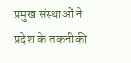प्रमुख संस्थाओं ने प्रदेश के तकनीकी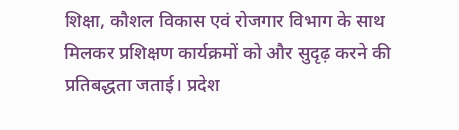शिक्षा, कौशल विकास एवं रोजगार विभाग के साथ मिलकर प्रशिक्षण कार्यक्रमों को और सुदृढ़ करने की प्रतिबद्धता जताई। प्रदेश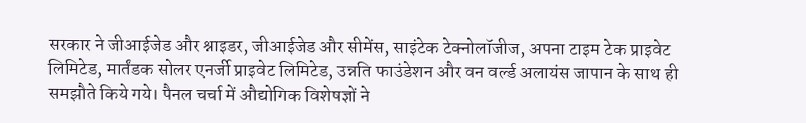सरकार ने जीआईजेड और श्नाइडर, जीआईजेड और सीमेंस, साइंटेक टेक्नोलॉजीज, अपना टाइम टेक प्राइवेट लिमिटेड, मार्तंडक सोलर एनर्जी प्राइवेट लिमिटेड, उन्नति फाउंडेशन और वन वर्ल्ड अलायंस जापान के साथ ही समझौते किये गये। पैनल चर्चा में औद्योगिक विशेषज्ञों ने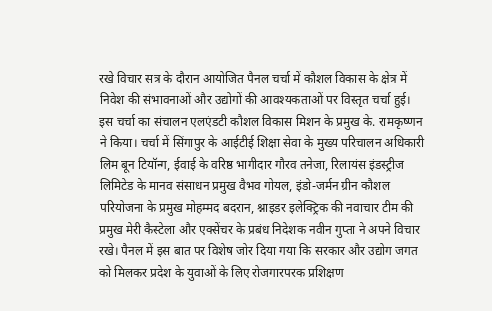रखे विचार सत्र के दौरान आयोजित पैनल चर्चा में कौशल विकास के क्षेत्र में निवेश की संभावनाओं और उद्योगों की आवश्यकताओं पर विस्तृत चर्चा हुई। इस चर्चा का संचालन एलएंडटी कौशल विकास मिशन के प्रमुख के. रामकृष्णन ने किया। चर्चा में सिंगापुर के आईटीई शिक्षा सेवा के मुख्य परिचालन अधिकारी लिम बून टियॉन्ग, ईवाई के वरिष्ठ भागीदार गौरव तनेजा, रिलायंस इंडस्ट्रीज लिमिटेड के मानव संसाधन प्रमुख वैभव गोयल, इंडो-जर्मन ग्रीन कौशल परियोजना के प्रमुख मोहम्मद बदरान, श्नाइडर इलेक्ट्रिक की नवाचार टीम की प्रमुख मेरी कैस्टेला और एक्सेंचर के प्रबंध निदेशक नवीन गुप्ता ने अपने विचार रखे। पैनल में इस बात पर विशेष जोर दिया गया कि सरकार और उद्योग जगत को मिलकर प्रदेश के युवाओं के लिए रोजगारपरक प्रशिक्षण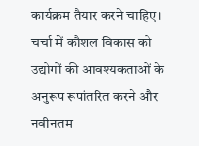कार्यक्रम तैयार करने चाहिए। चर्चा में कौशल विकास को उद्योगों की आवश्यकताओं के अनुरूप रूपांतरित करने और नवीनतम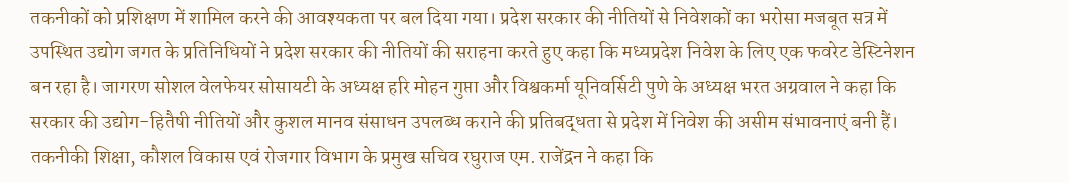तकनीकों को प्रशिक्षण में शामिल करने की आवश्यकता पर बल दिया गया। प्रदेश सरकार की नीतियों से निवेशकों का भरोसा मजबूत सत्र में उपस्थित उद्योग जगत के प्रतिनिधियों ने प्रदेश सरकार की नीतियों की सराहना करते हुए कहा कि मध्यप्रदेश निवेश के लिए एक फवरेट डेस्टिनेशन बन रहा है। जागरण सोशल वेलफेयर सोसायटी के अध्यक्ष हरि मोहन गुप्ता और विश्वकर्मा यूनिवर्सिटी पुणे के अध्यक्ष भरत अग्रवाल ने कहा कि सरकार की उद्योग-हितैषी नीतियों और कुशल मानव संसाधन उपलब्ध कराने की प्रतिबद्धता से प्रदेश में निवेश की असीम संभावनाएं बनी हैं। तकनीकी शिक्षा, कौशल विकास एवं रोजगार विभाग के प्रमुख सचिव रघुराज एम. राजेंद्रन ने कहा कि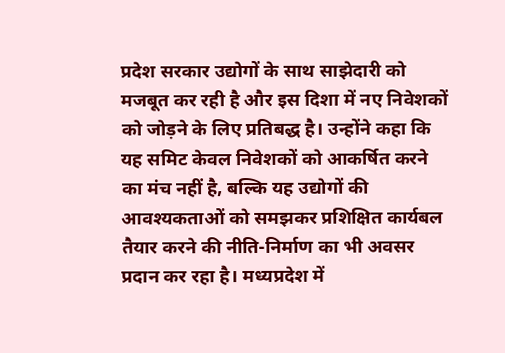प्रदेश सरकार उद्योगों के साथ साझेदारी को मजबूत कर रही है और इस दिशा में नए निवेशकों को जोड़ने के लिए प्रतिबद्ध है। उन्होंने कहा कि यह समिट केवल निवेशकों को आकर्षित करने का मंच नहीं है, बल्कि यह उद्योगों की आवश्यकताओं को समझकर प्रशिक्षित कार्यबल तैयार करने की नीति-निर्माण का भी अवसर प्रदान कर रहा है। मध्यप्रदेश में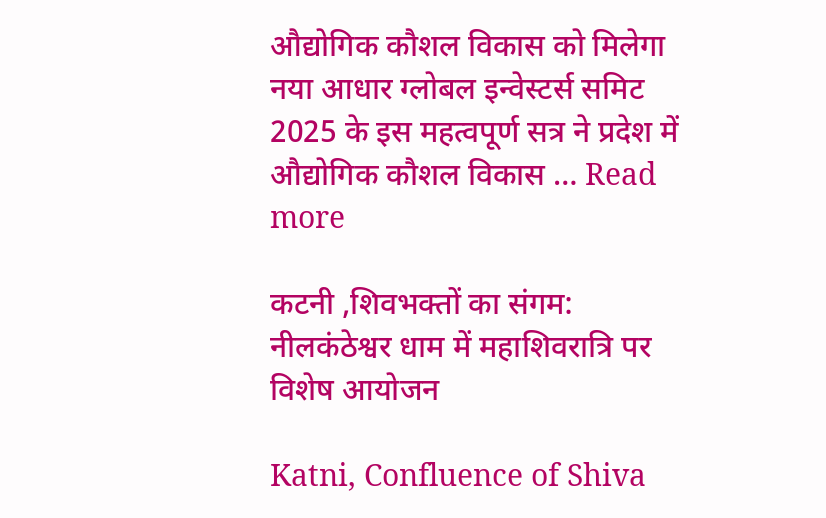औद्योगिक कौशल विकास को मिलेगा नया आधार ग्लोबल इन्वेस्टर्स समिट 2025 के इस महत्वपूर्ण सत्र ने प्रदेश में औद्योगिक कौशल विकास … Read more

कटनी ,शिवभक्तों का संगम: नीलकंठेश्वर धाम में महाशिवरात्रि पर विशेष आयोजन

Katni, Confluence of Shiva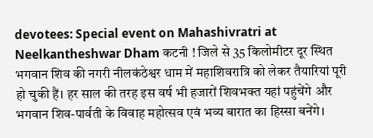devotees: Special event on Mahashivratri at Neelkantheshwar Dham कटनी ! जिले से 35 किलोमीटर दूर स्थित भगवान शिव की नगरी नीलकंठेश्वर धाम में महाशिवरात्रि को लेकर तैयारियां पूरी हो चुकी हैं। हर साल की तरह इस वर्ष भी हजारों शिवभक्त यहां पहुंचेंगे और भगवान शिव-पार्वती के विवाह महोत्सव एवं भव्य बारात का हिस्सा बनेंगे।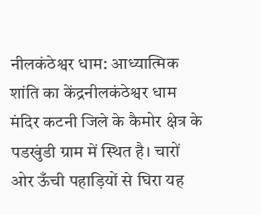नीलकंठेश्वर धाम: आध्यात्मिक शांति का केंद्रनीलकंठेश्वर धाम मंदिर कटनी जिले के कैमोर क्षेत्र के पडखुंडी ग्राम में स्थित है। चारों ओर ऊँची पहाड़ियों से घिरा यह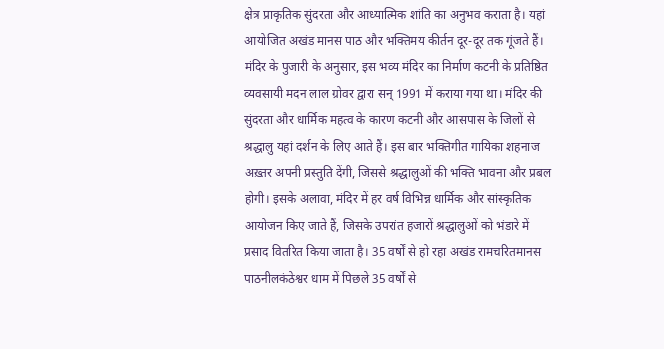क्षेत्र प्राकृतिक सुंदरता और आध्यात्मिक शांति का अनुभव कराता है। यहां आयोजित अखंड मानस पाठ और भक्तिमय कीर्तन दूर-दूर तक गूंजते हैं। मंदिर के पुजारी के अनुसार, इस भव्य मंदिर का निर्माण कटनी के प्रतिष्ठित व्यवसायी मदन लाल ग्रोवर द्वारा सन् 1991 में कराया गया था। मंदिर की सुंदरता और धार्मिक महत्व के कारण कटनी और आसपास के जिलों से श्रद्धालु यहां दर्शन के लिए आते हैं। इस बार भक्तिगीत गायिका शहनाज अख़्तर अपनी प्रस्तुति देंगी, जिससे श्रद्धालुओं की भक्ति भावना और प्रबल होगी। इसके अलावा, मंदिर में हर वर्ष विभिन्न धार्मिक और सांस्कृतिक आयोजन किए जाते हैं, जिसके उपरांत हजारों श्रद्धालुओं को भंडारे में प्रसाद वितरित किया जाता है। 35 वर्षों से हो रहा अखंड रामचरितमानस पाठनीलकंठेश्वर धाम में पिछले 35 वर्षों से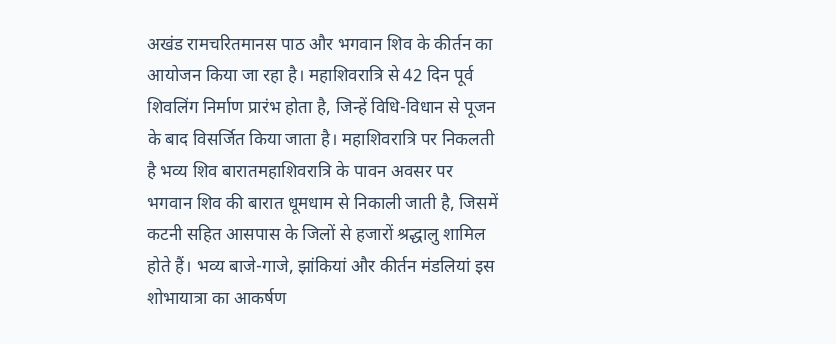अखंड रामचरितमानस पाठ और भगवान शिव के कीर्तन का आयोजन किया जा रहा है। महाशिवरात्रि से 42 दिन पूर्व शिवलिंग निर्माण प्रारंभ होता है, जिन्हें विधि-विधान से पूजन के बाद विसर्जित किया जाता है। महाशिवरात्रि पर निकलती है भव्य शिव बारातमहाशिवरात्रि के पावन अवसर पर भगवान शिव की बारात धूमधाम से निकाली जाती है, जिसमें कटनी सहित आसपास के जिलों से हजारों श्रद्धालु शामिल होते हैं। भव्य बाजे-गाजे, झांकियां और कीर्तन मंडलियां इस शोभायात्रा का आकर्षण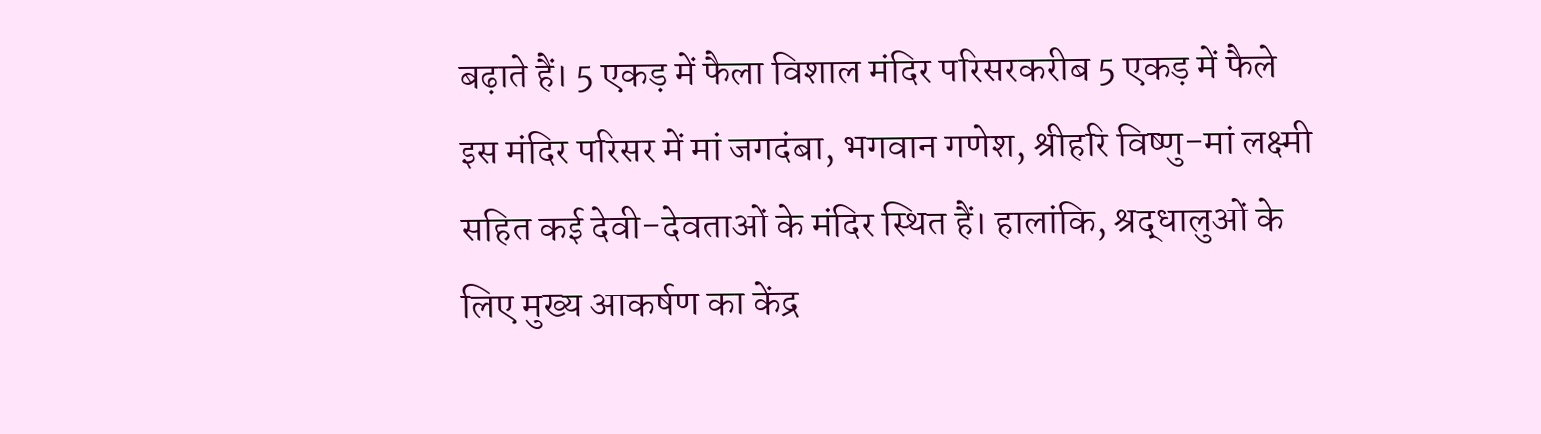बढ़ाते हैं। 5 एकड़ में फैला विशाल मंदिर परिसरकरीब 5 एकड़ में फैले इस मंदिर परिसर में मां जगदंबा, भगवान गणेश, श्रीहरि विष्णु-मां लक्ष्मी सहित कई देवी-देवताओं के मंदिर स्थित हैं। हालांकि, श्रद्धालुओं के लिए मुख्य आकर्षण का केंद्र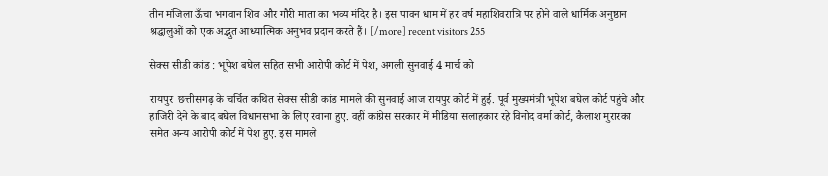तीन मंजिला ऊँचा भगवान शिव और गौरी माता का भव्य मंदिर है। इस पावन धाम में हर वर्ष महाशिवरात्रि पर होने वाले धार्मिक अनुष्ठान श्रद्धालुओं को एक अद्भुत आध्यात्मिक अनुभव प्रदान करते हैं। [/more] recent visitors 255

सेक्स सीडी कांड : भूपेश बघेल सहित सभी आरोपी कोर्ट में पेश, अगली सुनवाई 4 मार्च को

रायपुर  छत्तीसगढ़ के चर्चित कथित सेक्स सीडी कांड मामले की सुनवाई आज रायपुर कोर्ट में हुई. पूर्व मुख्यमंत्री भूपेश बघेल कोर्ट पहुंचे और हाजिरी देने के बाद बघेल विधानसभा के लिए रवाना हुए. वहीं कांग्रेस सरकार में मीडिया सलाहकार रहे विनोद वर्मा कोर्ट, कैलाश मुरारका समेत अन्य आरोपी कोर्ट में पेश हुए. इस मामले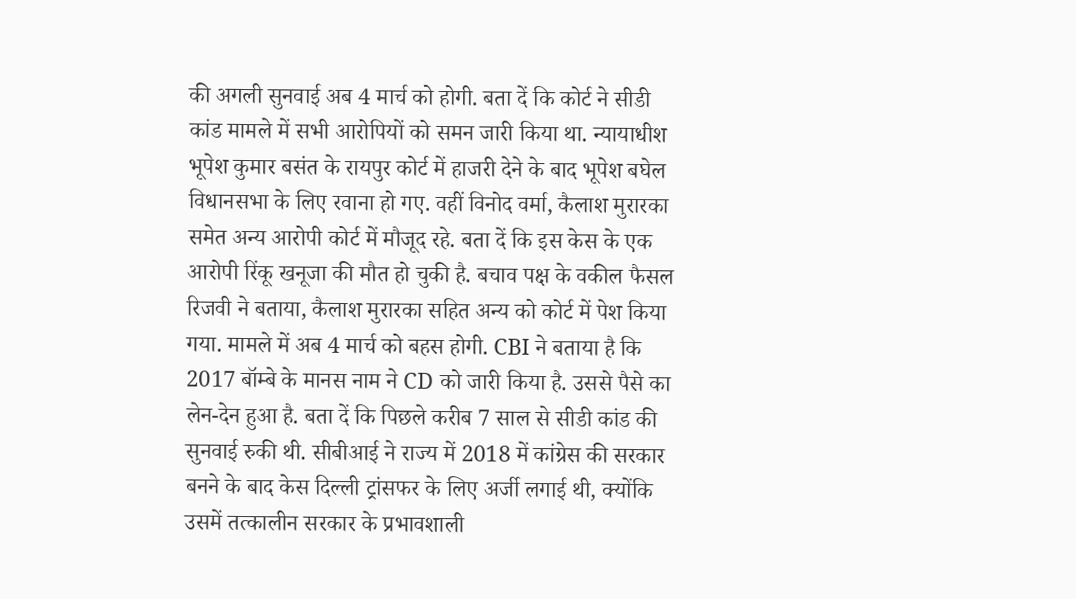की अगली सुनवाई अब 4 मार्च को होगी. बता दें कि कोर्ट ने सीडी कांड मामले में सभी आरोपियों को समन जारी किया था. न्यायाधीश भूपेश कुमार बसंत के रायपुर कोर्ट में हाजरी देने के बाद भूपेश बघेल विधानसभा के लिए रवाना हो गए. वहीं विनोद वर्मा, कैलाश मुरारका समेत अन्य आरोपी कोर्ट में मौजूद रहे. बता दें कि इस केस के एक आरोपी रिंकू खनूजा की मौत हो चुकी है. बचाव पक्ष के वकील फैसल रिजवी ने बताया, कैलाश मुरारका सहित अन्य को कोर्ट में पेश किया गया. मामले में अब 4 मार्च को बहस होगी. CBI ने बताया है कि 2017 बॉम्बे के मानस नाम ने CD को जारी किया है. उससे पैसे का लेन-देन हुआ है. बता दें कि पिछले करीब 7 साल से सीडी कांड की सुनवाई रुकी थी. सीबीआई ने राज्य में 2018 में कांग्रेस की सरकार बनने के बाद केस दिल्ली ट्रांसफर के लिए अर्जी लगाई थी, क्योंकि उसमें तत्कालीन सरकार के प्रभावशाली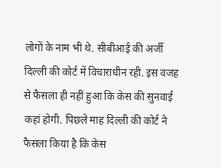लोगों के नाम भी थे. सीबीआई की अर्जी दिल्ली की कोर्ट में विचाराधीन रही. इस वजह से फैसला ही नहीं हुआ कि केस की सुनवाई कहां होगी. पिछले माह दिल्ली की कोर्ट ने फैसला किया है कि केस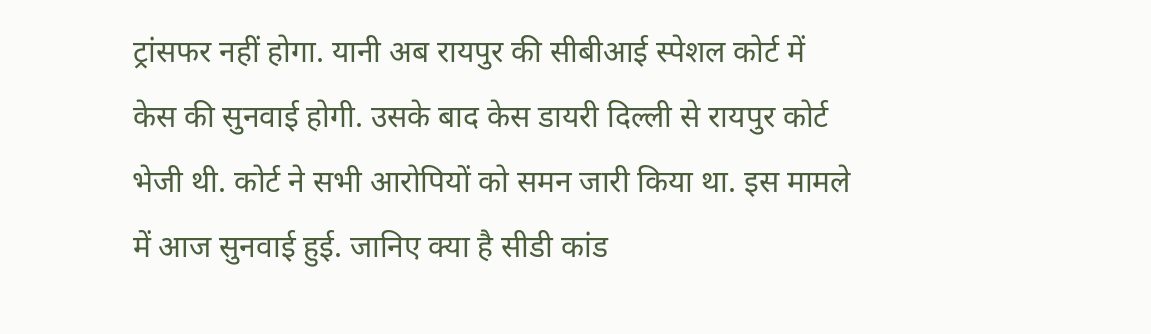ट्रांसफर नहीं होगा. यानी अब रायपुर की सीबीआई स्पेशल कोर्ट में केस की सुनवाई होगी. उसके बाद केस डायरी दिल्ली से रायपुर कोर्ट भेजी थी. कोर्ट ने सभी आरोपियों को समन जारी किया था. इस मामले में आज सुनवाई हुई. जानिए क्या है सीडी कांड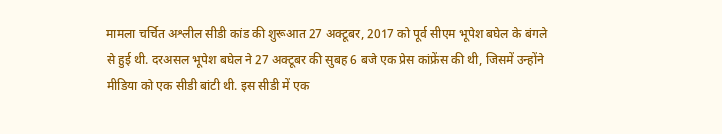मामला चर्चित अश्लील सीडी कांड की शुरूआत 27 अक्टूबर, 2017 को पूर्व सीएम भूपेश बघेल के बंगले से हुई थी. दरअसल भूपेश बघेल ने 27 अक्टूबर की सुबह 6 बजे एक प्रेस कांफ्रेंस की थी, जिसमें उन्होंने मीडिया को एक सीडी बांटी थी. इस सीडी में एक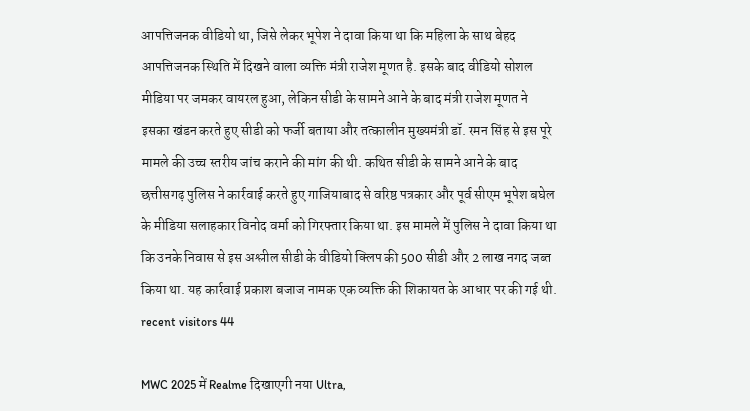आपत्तिजनक वीडियो था, जिसे लेकर भूपेश ने दावा किया था कि महिला के साथ बेहद आपत्तिजनक स्थिति में दिखने वाला व्यक्ति मंत्री राजेश मूणत है. इसके बाद वीडियो सोशल मीडिया पर जमकर वायरल हुआ, लेकिन सीडी के सामने आने के बाद मंत्री राजेश मूणत ने इसका खंडन करते हुए सीडी को फर्जी बताया और तत्कालीन मुख्यमंत्री डॉ. रमन सिंह से इस पूरे मामले की उच्च स्तरीय जांच कराने की मांग की थी. कथित सीडी के सामने आने के बाद छत्तीसगढ़ पुलिस ने कार्रवाई करते हुए गाजियाबाद से वरिष्ठ पत्रकार और पूर्व सीएम भूपेश बघेल के मीडिया सलाहकार विनोद वर्मा को गिरफ्तार किया था. इस मामले में पुलिस ने दावा किया था कि उनके निवास से इस अश्लील सीडी के वीडियो क्लिप की 500 सीडी और 2 लाख नगद जब्त किया था. यह कार्रवाई प्रकाश बजाज नामक एक व्यक्ति की शिकायत के आधार पर की गई थी. recent visitors 44

MWC 2025 में Realme दिखाएगी नया Ultra,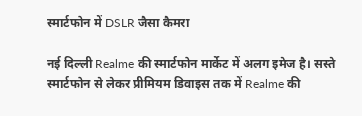स्मार्टफोन में DSLR जैसा कैमरा

नई दिल्ली Realme की स्मार्टफोन मार्केट में अलग इमेज है। सस्ते स्मार्टफोन से लेकर प्रीमियम डिवाइस तक में Realme की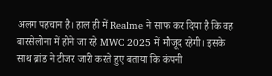अलग पहचान है। हाल ही में Realme ने साफ कर दिया है कि वह बारसेलोना में होने जा रहे MWC 2025 में मौजूद रहेगी। इसके साथ ब्रांड ने टीजर जारी करते हुए बताया कि कंपनी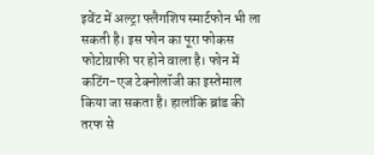इवेंट में अल्ट्रा फ्लैगशिप स्मार्टफोन भी ला सकती है। इस फोन का पूरा फोकस फोटोग्राफी पर होने वाला है। फोन में कटिंग-एज टेक्नोलॉजी का इस्तेमाल किया जा सकता है। हालांकि ब्रांड की तरफ से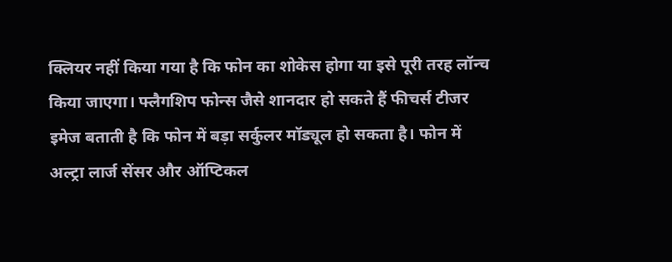क्लियर नहीं किया गया है कि फोन का शोकेस होगा या इसे पूरी तरह लॉन्च किया जाएगा। फ्लैगशिप फोन्स जैसे शानदार हो सकते हैं फीचर्स टीजर इमेज बताती है कि फोन में बड़ा सर्कुलर मॉड्यूल हो सकता है। फोन में अल्ट्रा लार्ज सेंसर और ऑप्टिकल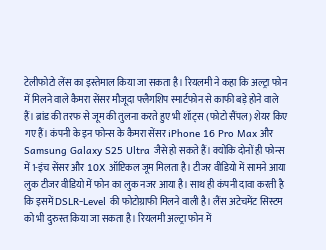टेलीफोटो लेंस का इस्तेमाल किया जा सकता है। रियलमी ने कहा कि अल्ट्रा फोन में मिलने वाले कैमरा सेंसर मौजूदा फ्लैगशिप स्मार्टफोन से काफी बड़े होने वाले हैं। ब्रांड की तरफ से जूम की तुलना करते हुए भी शॉट्स (फोटो सैंपल) शेयर किए गए हैं। कंपनी के इन फोन्स के कैमरा सेंसर iPhone 16 Pro Max और Samsung Galaxy S25 Ultra जैसे हो सकते हैं। क्योंकि दोनों ही फोन्स में 1-इंच सेंसर और 10X ऑप्टिकल जूम मिलता है। टीजर वीडियो में सामने आया लुक टीजर वीडियो में फोन का लुक नजर आया है। साथ ही कंपनी दावा करती है कि इसमें DSLR-Level की फोटोग्राफी मिलने वाली है। लैंस अटेचमेंट सिस्टम को भी दुरुस्त किया जा सकता है। रियलमी अल्ट्रा फोन में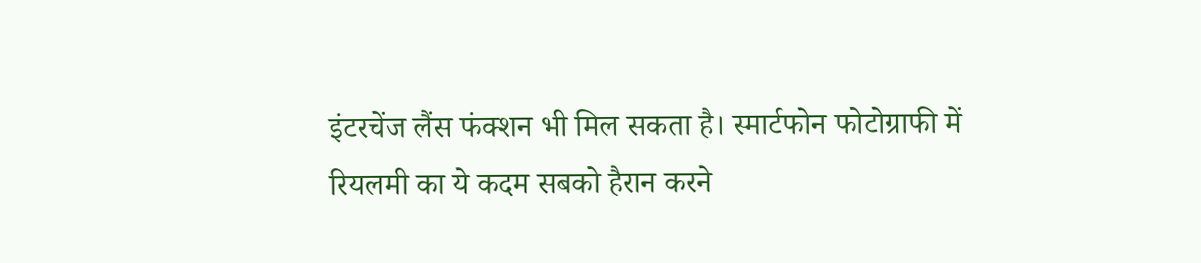इंटरचेंज लैंस फंक्शन भी मिल सकता है। स्मार्टफोन फोटोग्राफी में रियलमी का ये कदम सबको हैरान करने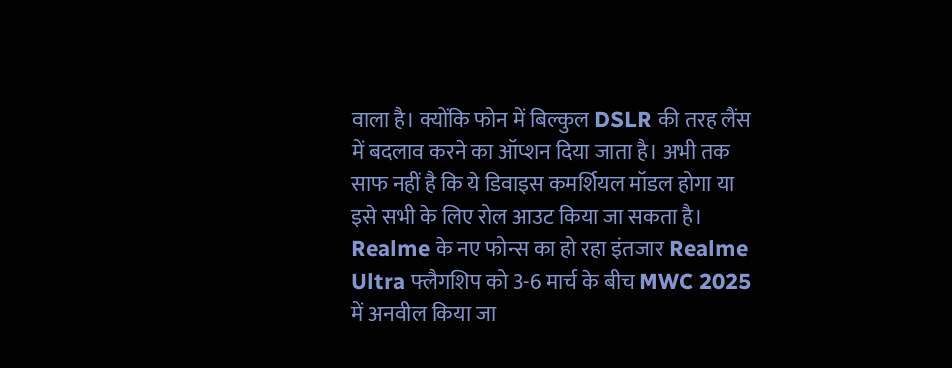वाला है। क्योंकि फोन में बिल्कुल DSLR की तरह लैंस में बदलाव करने का ऑप्शन दिया जाता है। अभी तक साफ नहीं है कि ये डिवाइस कमर्शियल मॉडल होगा या इसे सभी के लिए रोल आउट किया जा सकता है। Realme के नए फोन्स का हो रहा इंतजार Realme Ultra फ्लैगशिप को 3-6 मार्च के बीच MWC 2025 में अनवील किया जा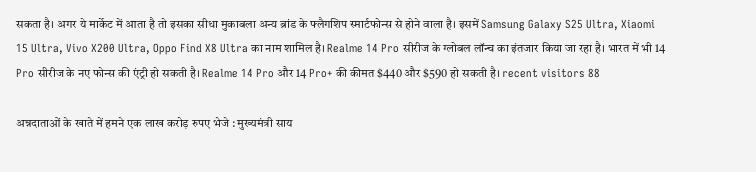सकता है। अगर ये मार्केट में आता है तो इसका सीधा मुकाबला अन्य ब्रांड के फ्लैगशिप स्मार्टफोन्स से होने वाला है। इसमें Samsung Galaxy S25 Ultra, Xiaomi 15 Ultra, Vivo X200 Ultra, Oppo Find X8 Ultra का नाम शामिल है। Realme 14 Pro सीरीज के ग्लोबल लॉन्च का इंतजार किया जा रहा है। भारत में भी 14 Pro सीरीज के नए फोन्स की एंट्री हो सकती है। Realme 14 Pro और 14 Pro+ की कीमत $440 और $590 हो सकती है। recent visitors 88

अन्नदाताओं के खाते में हमने एक लाख करोड़ रुपए भेजे : मुख्यमंत्री साय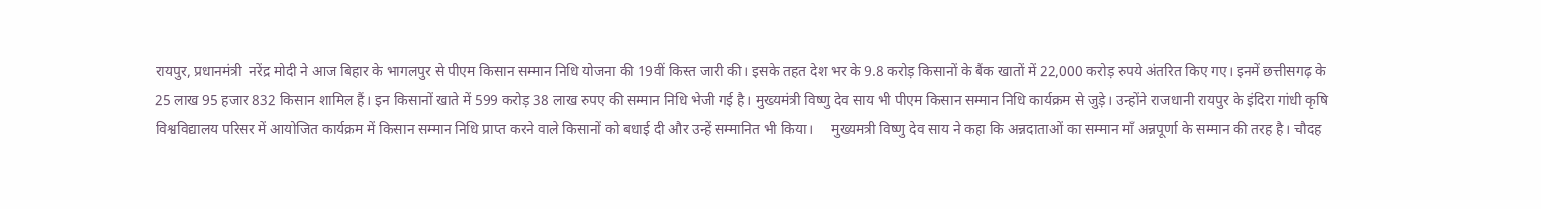रायपुर, प्रधानमंत्री  नरेंद्र मोदी ने आज बिहार के भागलपुर से पीएम किसान सम्मान निधि योजना की 19वीं किस्त जारी की। इसके तहत देश भर के 9.8 करोड़ किसानों के बैंक खातों में 22,000 करोड़ रुपये अंतरित किए गए। इनमें छत्तीसगढ़ के 25 लाख 95 हजार 832 किसान शामिल हैं। इन किसानों खाते में 599 करोड़ 38 लाख रुपए की सम्मान निधि भेजी गई है। मुख्यमंत्री विष्णु देव साय भी पीएम किसान सम्मान निधि कार्यक्रम से जुड़े। उन्होंने राजधानी रायपुर के इंदिरा गांधी कृषि विश्वविद्यालय परिसर में आयोजित कार्यक्रम में किसान सम्मान निधि प्राप्त करने वाले किसानों को बधाई दी और उन्हें सम्मानित भी किया।     मुख्यमत्री विष्णु देव साय ने कहा कि अन्नदाताओं का सम्मान माँ अन्नपूर्णा के सम्मान की तरह है। चौदह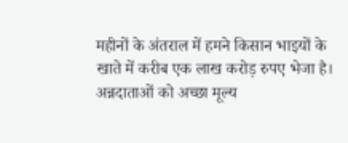महीनों के अंतराल में हमने किसान भाइयों के खाते में करीब एक लाख करोड़ रुपए भेजा है। अन्नदाताओं को अच्छा मूल्य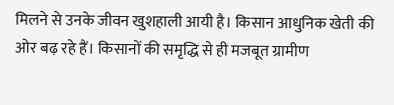मिलने से उनके जीवन खुशहाली आयी है। किसान आधुनिक खेती की ओर बढ़ रहे हैं। किसानों की समृद्धि से ही मजबूत ग्रामीण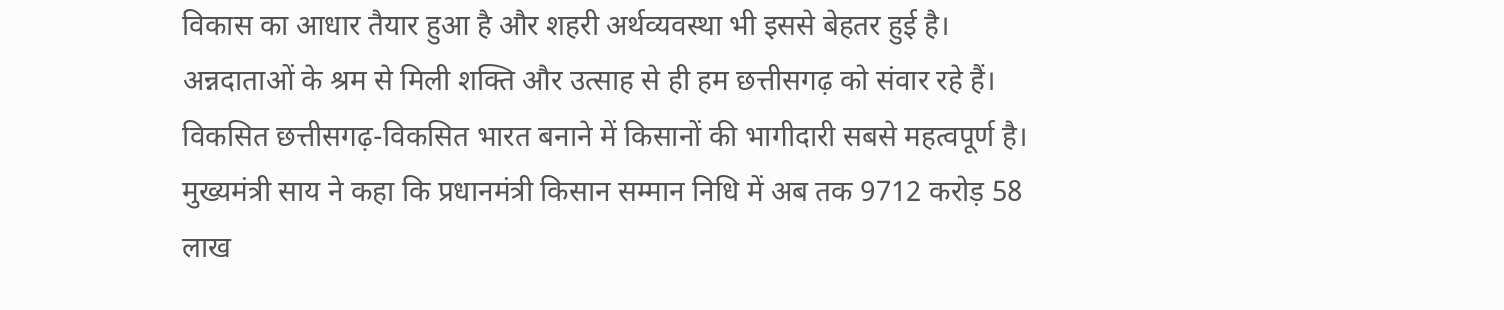विकास का आधार तैयार हुआ है और शहरी अर्थव्यवस्था भी इससे बेहतर हुई है। अन्नदाताओं के श्रम से मिली शक्ति और उत्साह से ही हम छत्तीसगढ़ को संवार रहे हैं। विकसित छत्तीसगढ़-विकसित भारत बनाने में किसानों की भागीदारी सबसे महत्वपूर्ण है। मुख्यमंत्री साय ने कहा कि प्रधानमंत्री किसान सम्मान निधि में अब तक 9712 करोड़ 58 लाख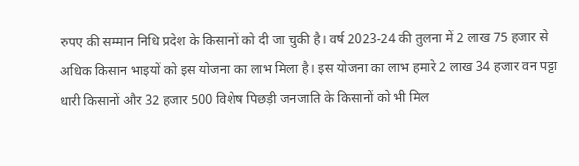रुपए की सम्मान निधि प्रदेश के किसानों को दी जा चुकी है। वर्ष 2023-24 की तुलना में 2 लाख 75 हजार से अधिक किसान भाइयों को इस योजना का लाभ मिला है। इस योजना का लाभ हमारे 2 लाख 34 हजार वन पट्टा धारी किसानों और 32 हजार 500 विशेष पिछड़ी जनजाति के किसानों को भी मिल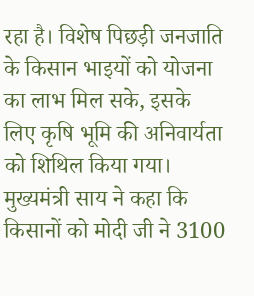रहा है। विशेष पिछड़ी जनजाति के किसान भाइयों को योजना का लाभ मिल सके, इसके लिए कृषि भूमि की अनिवार्यता को शिथिल किया गया।         मुख्यमंत्री साय ने कहा कि किसानों को मोदी जी ने 3100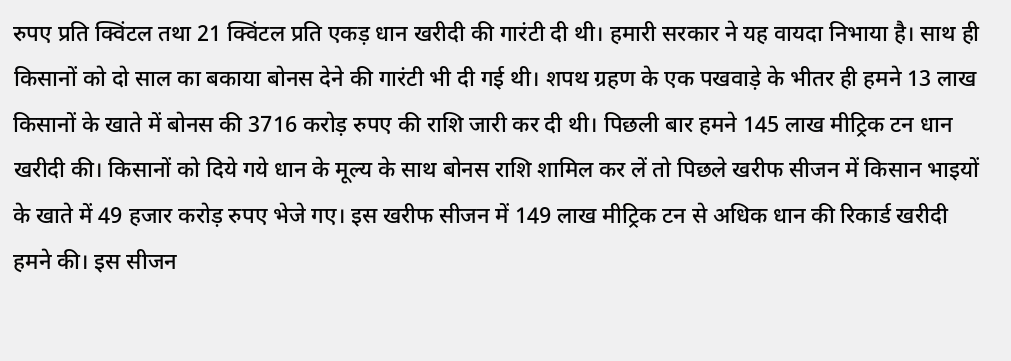रुपए प्रति क्विंटल तथा 21 क्विंटल प्रति एकड़ धान खरीदी की गारंटी दी थी। हमारी सरकार ने यह वायदा निभाया है। साथ ही किसानों को दो साल का बकाया बोनस देने की गारंटी भी दी गई थी। शपथ ग्रहण के एक पखवाड़े के भीतर ही हमने 13 लाख किसानों के खाते में बोनस की 3716 करोड़ रुपए की राशि जारी कर दी थी। पिछली बार हमने 145 लाख मीट्रिक टन धान खरीदी की। किसानों को दिये गये धान के मूल्य के साथ बोनस राशि शामिल कर लें तो पिछले खरीफ सीजन में किसान भाइयों के खाते में 49 हजार करोड़ रुपए भेजे गए। इस खरीफ सीजन में 149 लाख मीट्रिक टन से अधिक धान की रिकार्ड खरीदी हमने की। इस सीजन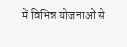में विभिन्न योजनाओं से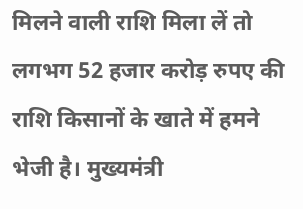मिलने वाली राशि मिला लें तो लगभग 52 हजार करोड़ रुपए की राशि किसानों के खाते में हमने भेजी है। मुख्यमंत्री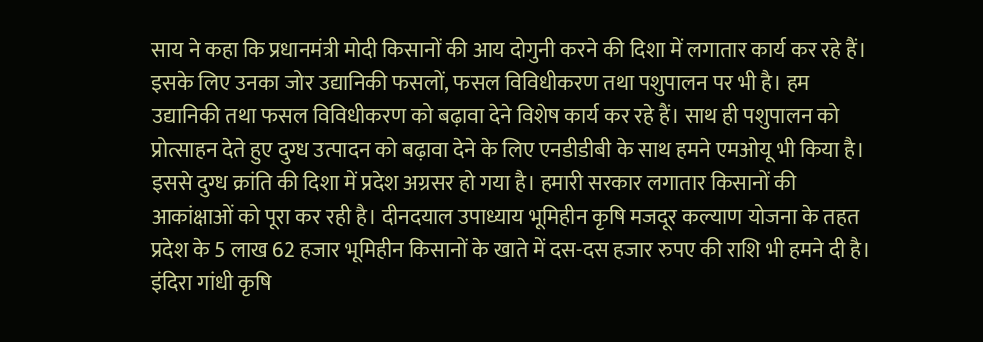साय ने कहा कि प्रधानमंत्री मोदी किसानों की आय दोगुनी करने की दिशा में लगातार कार्य कर रहे हैं। इसके लिए उनका जोर उद्यानिकी फसलों, फसल विविधीकरण तथा पशुपालन पर भी है। हम उद्यानिकी तथा फसल विविधीकरण को बढ़ावा देने विशेष कार्य कर रहे हैं। साथ ही पशुपालन को प्रोत्साहन देते हुए दुग्ध उत्पादन को बढ़ावा देने के लिए एनडीडीबी के साथ हमने एमओयू भी किया है। इससे दुग्ध क्रांति की दिशा में प्रदेश अग्रसर हो गया है। हमारी सरकार लगातार किसानों की आकांक्षाओं को पूरा कर रही है। दीनदयाल उपाध्याय भूमिहीन कृषि मजदूर कल्याण योजना के तहत प्रदेश के 5 लाख 62 हजार भूमिहीन किसानों के खाते में दस-दस हजार रुपए की राशि भी हमने दी है। इंदिरा गांधी कृषि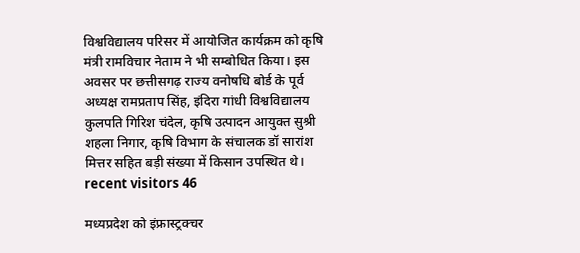विश्वविद्यालय परिसर में आयोजित कार्यक्रम को कृषि मंत्री रामविचार नेताम ने भी सम्बोधित किया। इस अवसर पर छत्तीसगढ़ राज्य वनोषधि बोर्ड के पूर्व अध्यक्ष रामप्रताप सिंह, इंदिरा गांधी विश्वविद्यालय कुलपति गिरिश चंदेल, कृषि उत्पादन आयुक्त सुश्री शहला निगार, कृषि विभाग के संचालक डॉ सारांश मित्तर सहित बड़ी संख्या में किसान उपस्थित थे।     recent visitors 46

मध्यप्रदेश को इंफ्रास्ट्रक्चर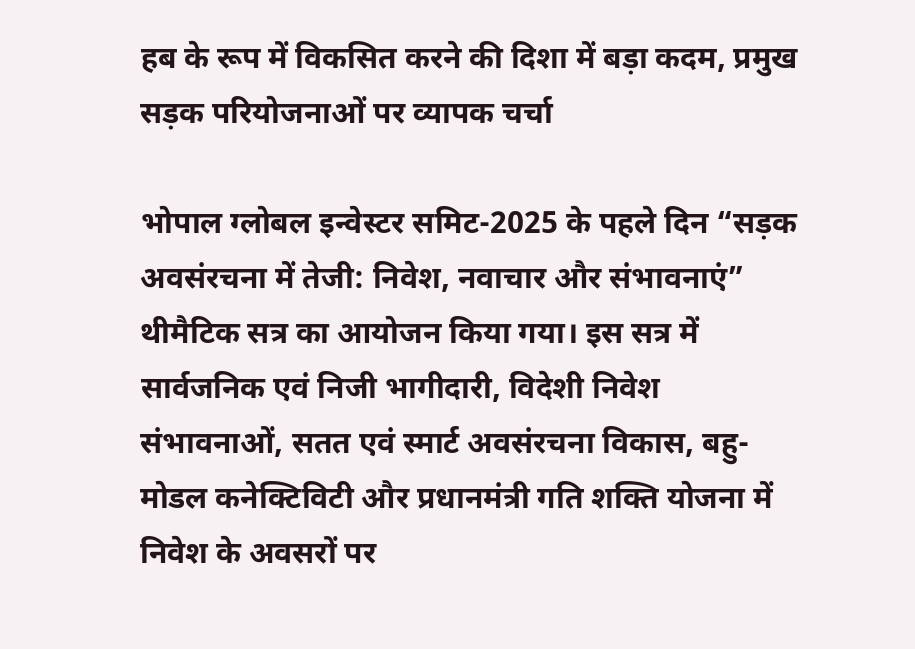हब के रूप में विकसित करने की दिशा में बड़ा कदम, प्रमुख सड़क परियोजनाओं पर व्यापक चर्चा

भोपाल ग्लोबल इन्वेस्टर समिट-2025 के पहले दिन “सड़क अवसंरचना में तेजी: निवेश, नवाचार और संभावनाएं” थीमैटिक सत्र का आयोजन किया गया। इस सत्र में सार्वजनिक एवं निजी भागीदारी, विदेशी निवेश संभावनाओं, सतत एवं स्मार्ट अवसंरचना विकास, बहु-मोडल कनेक्टिविटी और प्रधानमंत्री गति शक्ति योजना में निवेश के अवसरों पर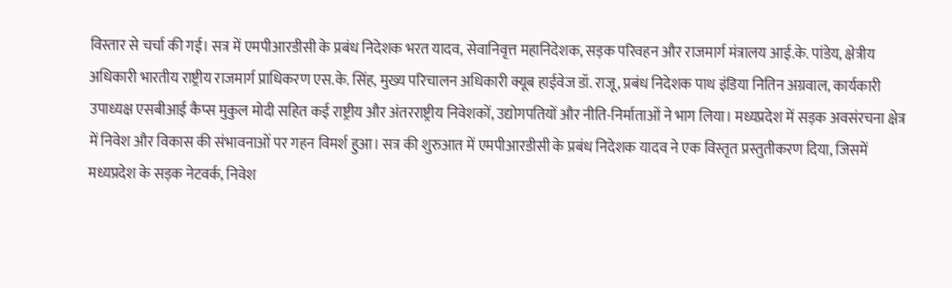विस्तार से चर्चा की गई। सत्र में एमपीआरडीसी के प्रबंध निदेशक भरत यादव, सेवानिवृत्त महानिदेशक, सड़क परिवहन और राजमार्ग मंत्रालय आई.के. पांडेय, क्षेत्रीय अधिकारी भारतीय राष्ट्रीय राजमार्ग प्राधिकरण एस.के. सिंह, मुख्य परिचालन अधिकारी क्यूब हाईवेज डॉ. राजू, प्रबंध निदेशक पाथ इंडिया नितिन अग्रवाल, कार्यकारी उपाध्यक्ष एसबीआई कैप्स मुकुल मोदी सहित कई राष्ट्रीय और अंतरराष्ट्रीय निवेशकों, उद्योगपतियों और नीति-निर्माताओं ने भाग लिया। मध्यप्रदेश में सड़क अवसंरचना क्षेत्र में निवेश और विकास की संभावनाओं पर गहन विमर्श हुआ। सत्र की शुरुआत में एमपीआरडीसी के प्रबंध निदेशक यादव ने एक विस्तृत प्रस्तुतीकरण दिया, जिसमें मध्यप्रदेश के सड़क नेटवर्क, निवेश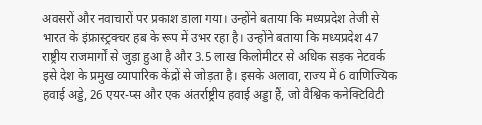अवसरों और नवाचारों पर प्रकाश डाला गया। उन्होंने बताया कि मध्यप्रदेश तेजी से भारत के इंफ्रास्ट्रक्चर हब के रूप में उभर रहा है। उन्होंने बताया कि मध्यप्रदेश 47 राष्ट्रीय राजमार्गों से जुड़ा हुआ है और 3.5 लाख किलोमीटर से अधिक सड़क नेटवर्क इसे देश के प्रमुख व्यापारिक केंद्रों से जोड़ता है। इसके अलावा, राज्य में 6 वाणिज्यिक हवाई अड्डे, 26 एयर-प्स और एक अंतर्राष्ट्रीय हवाई अड्डा हैं, जो वैश्विक कनेक्टिविटी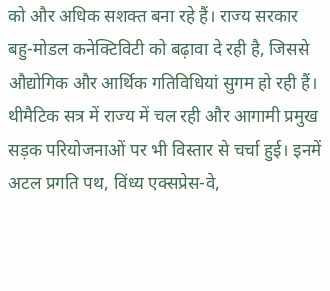को और अधिक सशक्त बना रहे हैं। राज्य सरकार बहु-मोडल कनेक्टिविटी को बढ़ावा दे रही है, जिससे औद्योगिक और आर्थिक गतिविधियां सुगम हो रही हैं। थीमैटिक सत्र में राज्य में चल रही और आगामी प्रमुख सड़क परियोजनाओं पर भी विस्तार से चर्चा हुई। इनमें अटल प्रगति पथ, विंध्य एक्सप्रेस-वे,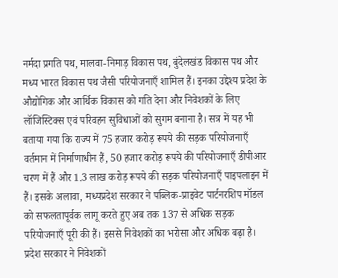नर्मदा प्रगति पथ, मालवा-निमाड़ विकास पथ, बुंदेलखंड विकास पथ और मध्य भारत विकास पथ जैसी परियोजनाएँ शामिल हैं। इनका उद्देश्य प्रदेश के औद्योगिक और आर्थिक विकास को गति देना और निवेशकों के लिए लॉजिस्टिक्स एवं परिवहन सुविधाओं को सुगम बनाना है। सत्र में यह भी बताया गया कि राज्य में 75 हजार करोड़ रूपये की सड़क परियोजनाएँ वर्तमान में निर्माणाधीन हैं, 50 हजार करोड़ रूपये की परियोजनाएँ डीपीआर चरण में हैं और 1.3 लाख करोड़ रूपये की सड़क परियोजनाएँ पाइपलाइन में हैं। इसके अलावा, मध्यप्रदेश सरकार ने पब्लिक-प्राइवेट पार्टनरशिप मॉडल को सफलतापूर्वक लागू करते हुए अब तक 137 से अधिक सड़क परियोजनाएँ पूरी की हैं। इससे निवेशकों का भरोसा और अधिक बढ़ा है। प्रदेश सरकार ने निवेशकों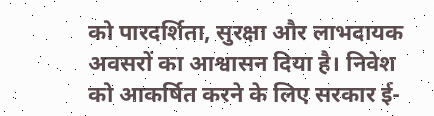को पारदर्शिता, सुरक्षा और लाभदायक अवसरों का आश्वासन दिया है। निवेश को आकर्षित करने के लिए सरकार ई-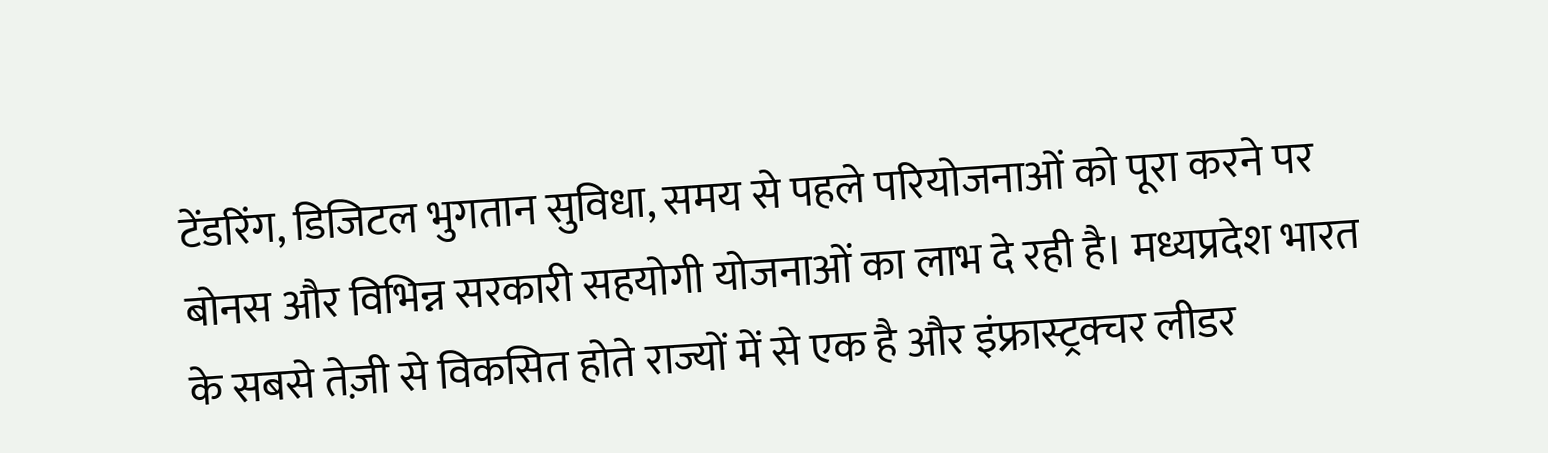टेंडरिंग, डिजिटल भुगतान सुविधा, समय से पहले परियोजनाओं को पूरा करने पर बोनस और विभिन्न सरकारी सहयोगी योजनाओं का लाभ दे रही है। मध्यप्रदेश भारत के सबसे तेज़ी से विकसित होते राज्यों में से एक है और इंफ्रास्ट्रक्चर लीडर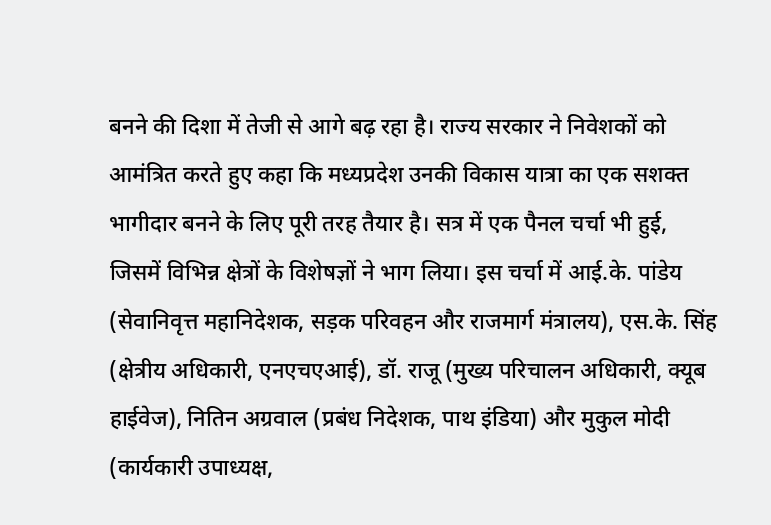बनने की दिशा में तेजी से आगे बढ़ रहा है। राज्य सरकार ने निवेशकों को आमंत्रित करते हुए कहा कि मध्यप्रदेश उनकी विकास यात्रा का एक सशक्त भागीदार बनने के लिए पूरी तरह तैयार है। सत्र में एक पैनल चर्चा भी हुई, जिसमें विभिन्न क्षेत्रों के विशेषज्ञों ने भाग लिया। इस चर्चा में आई.के. पांडेय (सेवानिवृत्त महानिदेशक, सड़क परिवहन और राजमार्ग मंत्रालय), एस.के. सिंह (क्षेत्रीय अधिकारी, एनएचएआई), डॉ. राजू (मुख्य परिचालन अधिकारी, क्यूब हाईवेज), नितिन अग्रवाल (प्रबंध निदेशक, पाथ इंडिया) और मुकुल मोदी (कार्यकारी उपाध्यक्ष,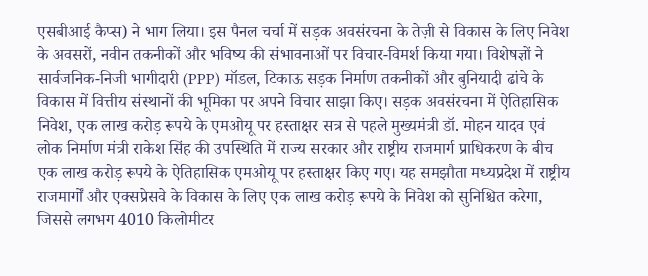एसबीआई कैप्स) ने भाग लिया। इस पैनल चर्चा में सड़क अवसंरचना के तेज़ी से विकास के लिए निवेश के अवसरों, नवीन तकनीकों और भविष्य की संभावनाओं पर विचार-विमर्श किया गया। विशेषज्ञों ने सार्वजनिक-निजी भागीदारी (PPP) मॉडल, टिकाऊ सड़क निर्माण तकनीकों और बुनियादी ढांचे के विकास में वित्तीय संस्थानों की भूमिका पर अपने विचार साझा किए। सड़क अवसंरचना में ऐतिहासिक निवेश, एक लाख करोड़ रूपये के एमओयू पर हस्ताक्षर सत्र से पहले मुख्यमंत्री डॉ. मोहन यादव एवं लोक निर्माण मंत्री राकेश सिंह की उपस्थिति में राज्य सरकार और राष्ट्रीय राजमार्ग प्राधिकरण के बीच एक लाख करोड़ रूपये के ऐतिहासिक एमओयू पर हस्ताक्षर किए गए। यह समझौता मध्यप्रदेश में राष्ट्रीय राजमार्गों और एक्सप्रेसवे के विकास के लिए एक लाख करोड़ रूपये के निवेश को सुनिश्चित करेगा, जिससे लगभग 4010 किलोमीटर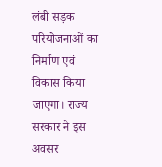लंबी सड़क परियोजनाओं का निर्माण एवं विकास किया जाएगा। राज्य सरकार ने इस अवसर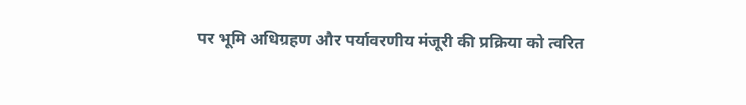पर भूमि अधिग्रहण और पर्यावरणीय मंजूरी की प्रक्रिया को त्वरित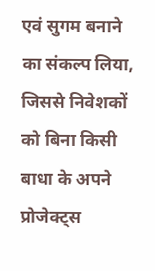एवं सुगम बनाने का संकल्प लिया, जिससे निवेशकों को बिना किसी बाधा के अपने प्रोजेक्ट्स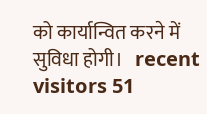को कार्यान्वित करने में सुविधा होगी।   recent visitors 51